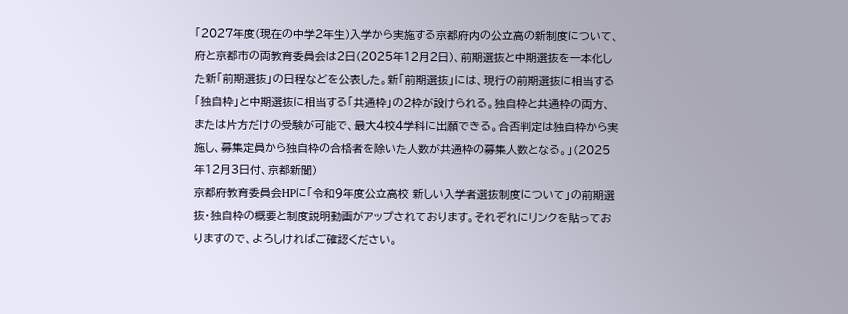「2027年度(現在の中学2年生)入学から実施する京都府内の公立高の新制度について、府と京都市の両教育委員会は2日(2025年12月2日)、前期選抜と中期選抜を一本化した新「前期選抜」の日程などを公表した。新「前期選抜」には、現行の前期選抜に相当する「独自枠」と中期選抜に相当する「共通枠」の2枠が設けられる。独自枠と共通枠の両方、または片方だけの受験が可能で、最大4校4学科に出願できる。合否判定は独自枠から実施し、募集定員から独自枠の合格者を除いた人数が共通枠の募集人数となる。」(2025年12月3日付、京都新聞)
京都府教育委員会HPに「令和9年度公立高校 新しい入学者選抜制度について」の前期選抜・独自枠の概要と制度説明動画がアップされております。それぞれにリンクを貼っておりますので、よろしければご確認ください。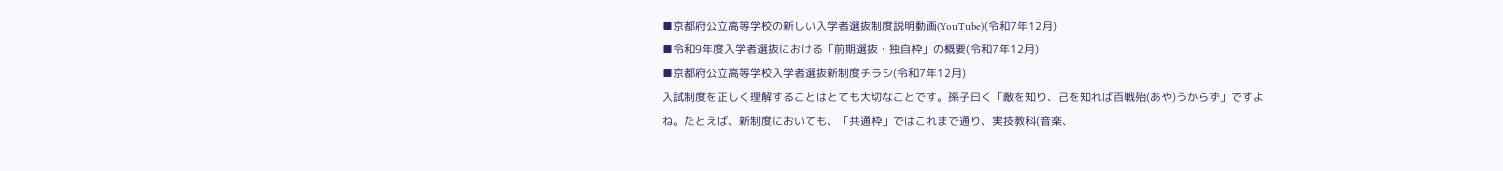■京都府公立高等学校の新しい入学者選抜制度説明動画(YouTube)(令和7年12月)
■令和9年度入学者選抜における「前期選抜・独自枠」の概要(令和7年12月)
■京都府公立高等学校入学者選抜新制度チラシ(令和7年12月)
入試制度を正しく理解することはとても大切なことです。孫子曰く「敵を知り、己を知れば百戦殆(あや)うからず」ですよね。たとえば、新制度においても、「共通枠」ではこれまで通り、実技教科(音楽、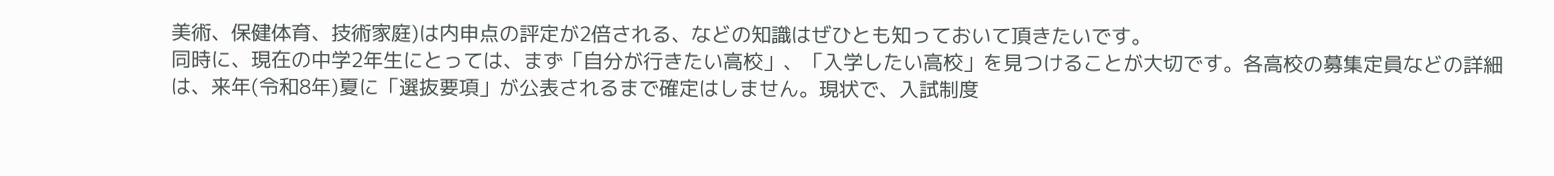美術、保健体育、技術家庭)は内申点の評定が2倍される、などの知識はぜひとも知っておいて頂きたいです。
同時に、現在の中学2年生にとっては、まず「自分が行きたい高校」、「入学したい高校」を見つけることが大切です。各高校の募集定員などの詳細は、来年(令和8年)夏に「選抜要項」が公表されるまで確定はしません。現状で、入試制度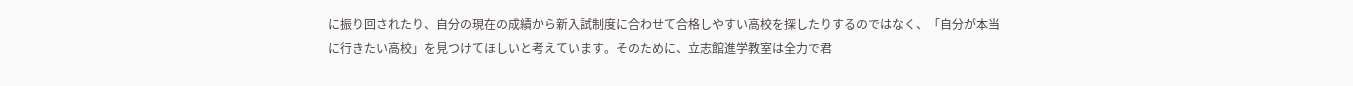に振り回されたり、自分の現在の成績から新入試制度に合わせて合格しやすい高校を探したりするのではなく、「自分が本当に行きたい高校」を見つけてほしいと考えています。そのために、立志館進学教室は全力で君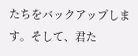たちをバックアップします。そして、君た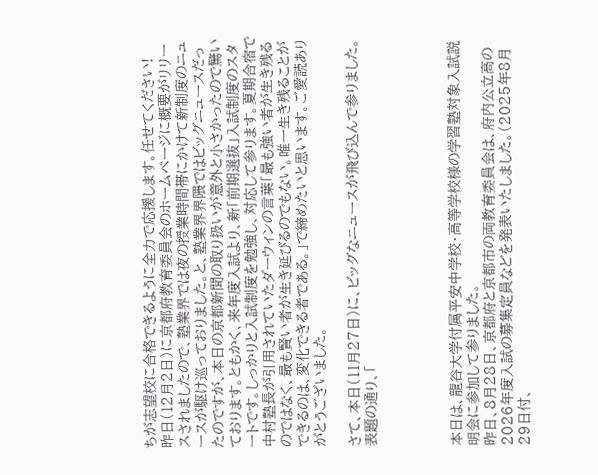ちが志望校に合格できるように全力で応援します。任せてください!
昨日(12月2日)に京都府教育委員会のホームページに概要がリリースされましたので、塾業界では夜の授業時間帯にかけて新制度のニュースが駆け巡っておりました。と、塾業界界隈ではビッグニュースだったのですが、本日の京都新聞の取り扱いが意外と小さかったので驚いております。ともかく、来年度入試より、新「前期選抜」入試制度のスタートです。しっかりと入試制度を勉強し、対応して参ります。夏期合宿で中村塾長が引用されていたダーウィンの言葉「最も強い者が生き残るのではなく、最も賢い者が生き延びるのでもない。唯一生き残ることができるのは、変化できる者である。」で締めたいと思います。ご愛読ありがとうございました。

さて、本日(11月27日)に、ビッグなニュースが飛び込んで参りました。表題の通り、「




本日は、龍谷大学付属平安中学校・高等学校様の学習塾対象入試説明会に参加して参りました。
昨日、8月28日、京都府と京都市の両教育委員会は、府内公立高の2026年度入試の募集定員などを発表いたしました。(2025年8月29日付、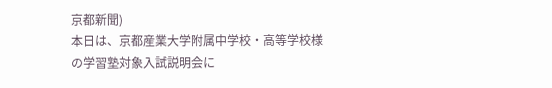京都新聞)
本日は、京都産業大学附属中学校・高等学校様の学習塾対象入試説明会に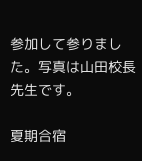参加して参りました。写真は山田校長先生です。

夏期合宿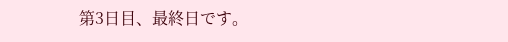第3日目、最終日です。